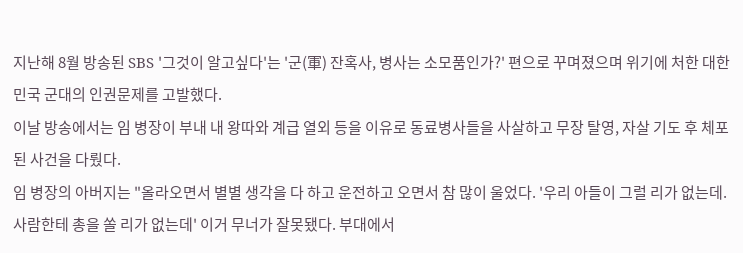지난해 8월 방송된 SBS '그것이 알고싶다'는 '군(軍) 잔혹사, 병사는 소모품인가?' 편으로 꾸며졌으며 위기에 처한 대한민국 군대의 인권문제를 고발했다.
이날 방송에서는 임 병장이 부내 내 왕따와 계급 열외 등을 이유로 동료병사들을 사살하고 무장 탈영, 자살 기도 후 체포된 사건을 다뤘다.
임 병장의 아버지는 "올라오면서 별별 생각을 다 하고 운전하고 오면서 참 많이 울었다. '우리 아들이 그럴 리가 없는데. 사람한테 총을 쏠 리가 없는데' 이거 무너가 잘못됐다. 부대에서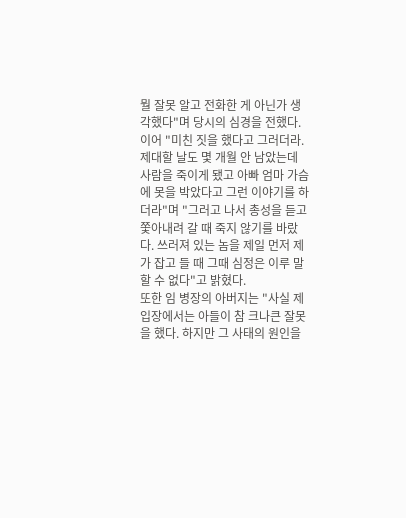뭘 잘못 알고 전화한 게 아닌가 생각했다"며 당시의 심경을 전했다.
이어 "미친 짓을 했다고 그러더라. 제대할 날도 몇 개월 안 남았는데 사람을 죽이게 됐고 아빠 엄마 가슴에 못을 박았다고 그런 이야기를 하더라"며 "그러고 나서 총성을 듣고 쫓아내려 갈 때 죽지 않기를 바랐다. 쓰러져 있는 놈을 제일 먼저 제가 잡고 들 때 그때 심정은 이루 말할 수 없다"고 밝혔다.
또한 임 병장의 아버지는 "사실 제 입장에서는 아들이 참 크나큰 잘못을 했다. 하지만 그 사태의 원인을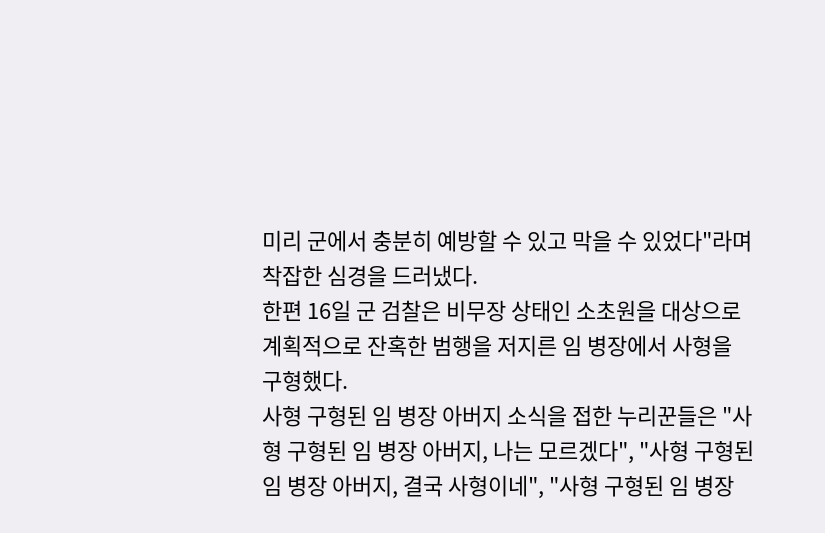미리 군에서 충분히 예방할 수 있고 막을 수 있었다"라며 착잡한 심경을 드러냈다.
한편 16일 군 검찰은 비무장 상태인 소초원을 대상으로 계획적으로 잔혹한 범행을 저지른 임 병장에서 사형을 구형했다.
사형 구형된 임 병장 아버지 소식을 접한 누리꾼들은 "사형 구형된 임 병장 아버지, 나는 모르겠다", "사형 구형된 임 병장 아버지, 결국 사형이네", "사형 구형된 임 병장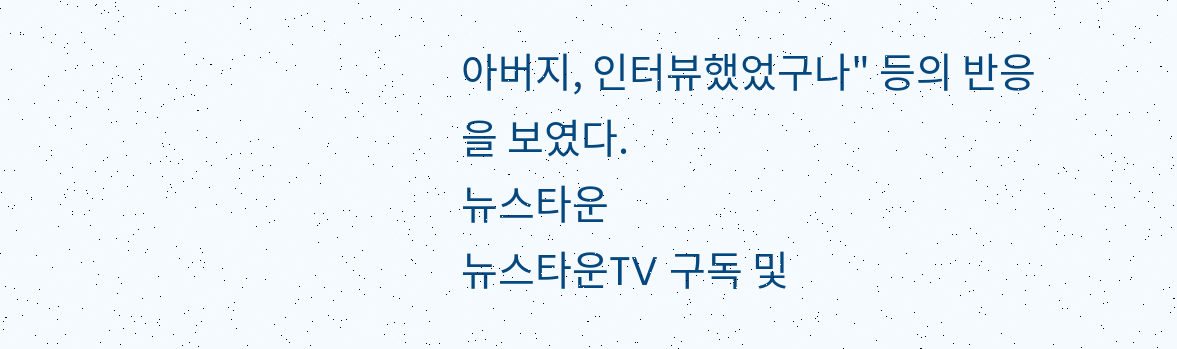아버지, 인터뷰했었구나" 등의 반응을 보였다.
뉴스타운
뉴스타운TV 구독 및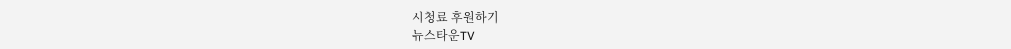시청료 후원하기
뉴스타운TV